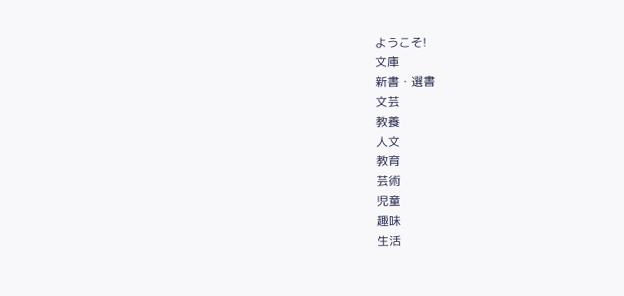ようこそ!
文庫
新書・選書
文芸
教養
人文
教育
芸術
児童
趣味
生活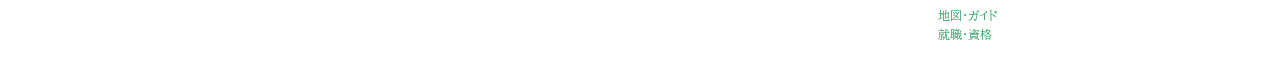地図・ガイド
就職・資格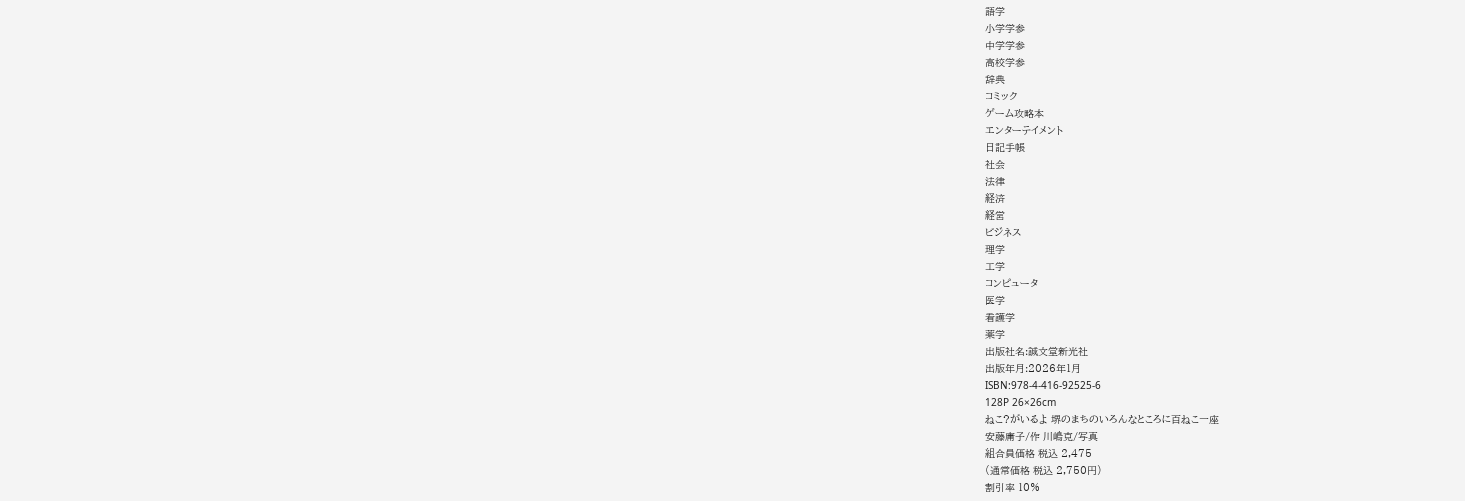語学
小学学参
中学学参
高校学参
辞典
コミック
ゲーム攻略本
エンターテイメント
日記手帳
社会
法律
経済
経営
ビジネス
理学
工学
コンピュータ
医学
看護学
薬学
出版社名:誠文堂新光社
出版年月:2026年1月
ISBN:978-4-416-92525-6
128P 26×26cm
ねこ?がいるよ 堺のまちのいろんなところに百ねこ一座
安藤庸子/作 川嶋克/写真
組合員価格 税込 2,475
(通常価格 税込 2,750円)
割引率 10%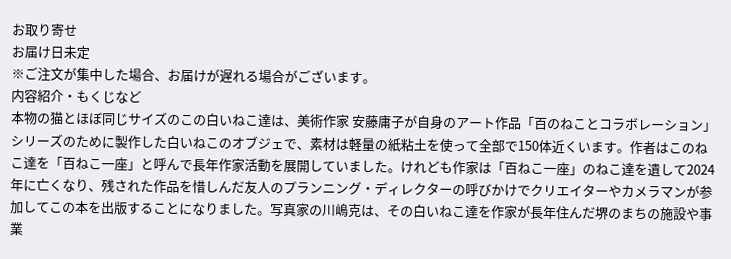お取り寄せ
お届け日未定
※ご注文が集中した場合、お届けが遅れる場合がございます。
内容紹介・もくじなど
本物の猫とほぼ同じサイズのこの白いねこ達は、美術作家 安藤庸子が自身のアート作品「百のねことコラボレーション」シリーズのために製作した白いねこのオブジェで、素材は軽量の紙粘土を使って全部で150体近くいます。作者はこのねこ達を「百ねこ一座」と呼んで長年作家活動を展開していました。けれども作家は「百ねこ一座」のねこ達を遺して2024年に亡くなり、残された作品を惜しんだ友人のプランニング・ディレクターの呼びかけでクリエイターやカメラマンが参加してこの本を出版することになりました。写真家の川嶋克は、その白いねこ達を作家が長年住んだ堺のまちの施設や事業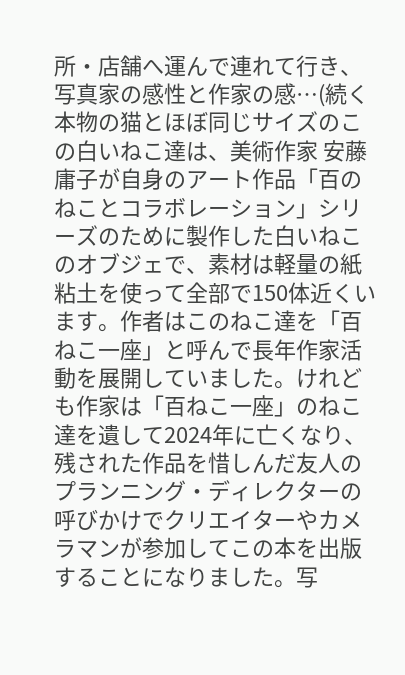所・店舗へ運んで連れて行き、写真家の感性と作家の感…(続く
本物の猫とほぼ同じサイズのこの白いねこ達は、美術作家 安藤庸子が自身のアート作品「百のねことコラボレーション」シリーズのために製作した白いねこのオブジェで、素材は軽量の紙粘土を使って全部で150体近くいます。作者はこのねこ達を「百ねこ一座」と呼んで長年作家活動を展開していました。けれども作家は「百ねこ一座」のねこ達を遺して2024年に亡くなり、残された作品を惜しんだ友人のプランニング・ディレクターの呼びかけでクリエイターやカメラマンが参加してこの本を出版することになりました。写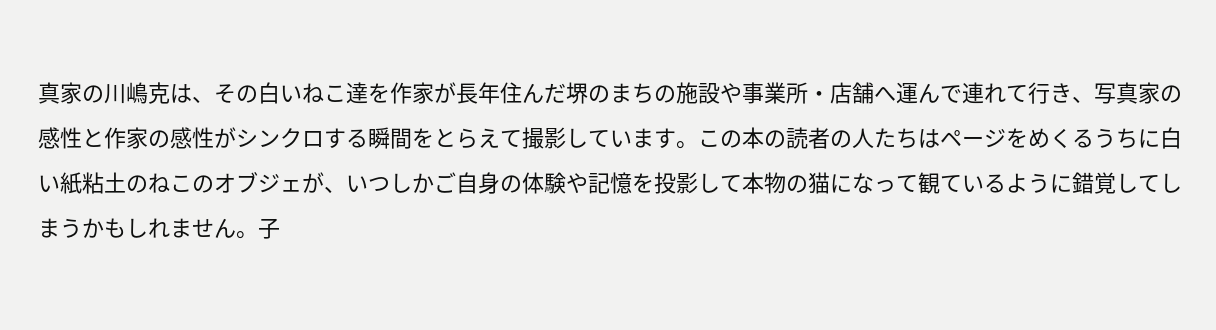真家の川嶋克は、その白いねこ達を作家が長年住んだ堺のまちの施設や事業所・店舗へ運んで連れて行き、写真家の感性と作家の感性がシンクロする瞬間をとらえて撮影しています。この本の読者の人たちはページをめくるうちに白い紙粘土のねこのオブジェが、いつしかご自身の体験や記憶を投影して本物の猫になって観ているように錯覚してしまうかもしれません。子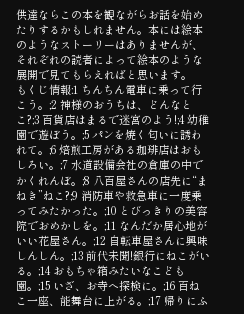供達ならこの本を観ながらお話を始めたりするかもしれません。本には絵本のようなストーリーはありませんが、それぞれの読者によって絵本のような展開で見てもらえればと思います。
もくじ情報:1 ちんちん電車に乗って行こう。;2 神様のおうちは、どんなとこ?;3 百貨店はまるで迷宮のよう!;4 幼稚園で遊ぼう。;5 パンを焼く匂いに誘われて。;6 焙煎工房がある珈琲店はおもしろい。;7 水道設備会社の倉庫の中でかくれんぼ。;8 八百屋さんの店先に“まねき”ねこ?;9 消防車や救急車に一度乗ってみたかった。;10 とびっきりの美容院でおめかしを。;11 なんだか居心地がいい花屋さん。;12 自転車屋さんに興味しんしん。;13 前代未聞!銀行にねこがいる。;14 おもちゃ箱みたいなこども園。;15 いざ、お寺へ探検に。;16 百ねこ一座、能舞台に上がる。;17 帰りにふ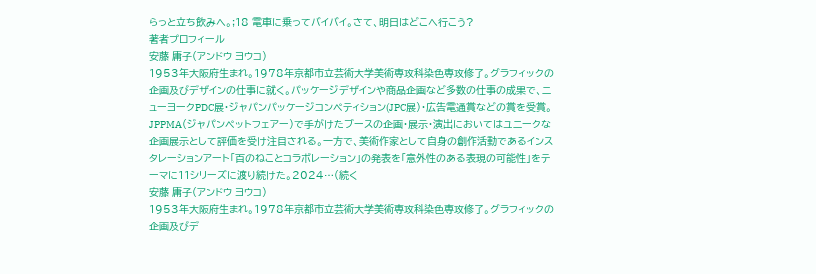らっと立ち飲みへ。;18 電車に乗ってバイバイ。さて、明日はどこへ行こう?
著者プロフィール
安藤 庸子(アンドウ ヨウコ)
1953年大阪府生まれ。1978年京都市立芸術大学美術専攻科染色専攻修了。グラフィックの企画及びデザインの仕事に就く。パッケージデザインや商品企画など多数の仕事の成果で、ニューヨークPDC展・ジャパンパッケージコンペティション(JPC展)・広告電通賞などの賞を受賞。JPPMA(ジャパンペットフェアー)で手がけたブースの企画・展示・演出においてはユニークな企画展示として評価を受け注目される。一方で、美術作家として自身の創作活動であるインスタレーションアート「百のねことコラボレーション」の発表を「意外性のある表現の可能性」をテーマに11シリーズに渡り続けた。2024…(続く
安藤 庸子(アンドウ ヨウコ)
1953年大阪府生まれ。1978年京都市立芸術大学美術専攻科染色専攻修了。グラフィックの企画及びデ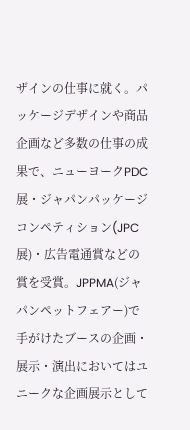ザインの仕事に就く。パッケージデザインや商品企画など多数の仕事の成果で、ニューヨークPDC展・ジャパンパッケージコンペティション(JPC展)・広告電通賞などの賞を受賞。JPPMA(ジャパンペットフェアー)で手がけたブースの企画・展示・演出においてはユニークな企画展示として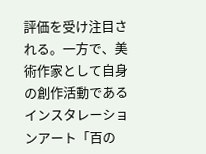評価を受け注目される。一方で、美術作家として自身の創作活動であるインスタレーションアート「百の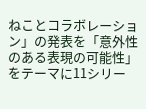ねことコラボレーション」の発表を「意外性のある表現の可能性」をテーマに11シリー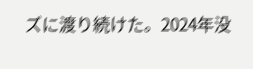ズに渡り続けた。2024年没